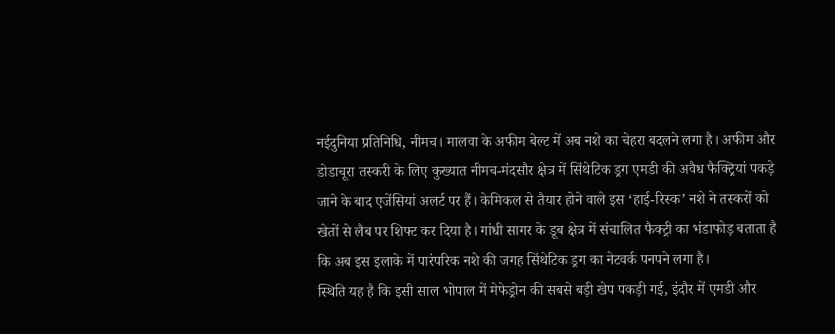नईदुनिया प्रतिनिधि, नीमच। मालवा के अफीम बेल्ट में अब नशे का चेहरा बदलने लगा है। अफीम और डोडाचूरा तस्करी के लिए कुख्यात नीमच-मंदसौर क्षेत्र में सिंथेटिक ड्रग एमडी की अवैध फैक्ट्रियां पकड़े जाने के बाद एजेंसियां अलर्ट पर हैं। केमिकल से तैयार होने वाले इस ‘हाई-रिस्क’ नशे ने तस्करों को खेतों से लैब पर शिफ्ट कर दिया है। गांधी सागर के डूब क्षेत्र में संचालित फैक्ट्री का भंडाफोड़ बताता है कि अब इस इलाके में पारंपरिक नशे की जगह सिंथेटिक ड्रग का नेटवर्क पनपने लगा है।
स्थिति यह है कि इसी साल भोपाल में मेफेड्रोन की सबसे बड़ी खेप पकड़ी गई, इंदौर में एमडी और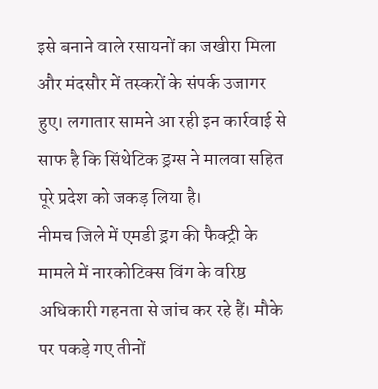इसे बनाने वाले रसायनों का जखीरा मिला और मंदसौर में तस्करों के संपर्क उजागर हुए। लगातार सामने आ रही इन कार्रवाई से साफ है कि सिंथेटिक ड्रग्स ने मालवा सहित पूरे प्रदेश को जकड़ लिया है।
नीमच जिले में एमडी ड्रग की फैक्ट्री के मामले में नारकोटिक्स विंग के वरिष्ठ अधिकारी गहनता से जांच कर रहे हैं। मौके पर पकड़े गए तीनों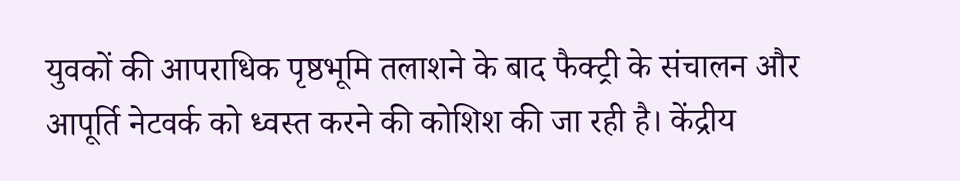युवकों की आपराधिक पृष्ठभूमि तलाशने के बाद फैक्ट्री के संचालन और आपूर्ति नेटवर्क को ध्वस्त करने की कोशिश की जा रही है। केंद्रीय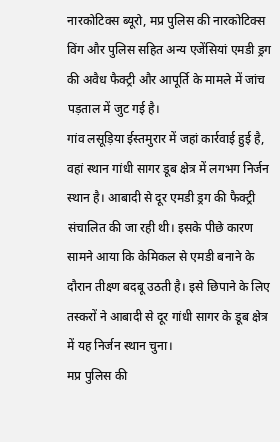नारकोटिक्स ब्यूरो, मप्र पुलिस की नारकोटिक्स विंग और पुलिस सहित अन्य एजेंसियां एमडी ड्रग की अवैध फैक्ट्री और आपूर्ति के मामले में जांच पड़ताल में जुट गई है।
गांव लसूड़िया ईस्तमुरार में जहां कार्रवाई हुई है, वहां स्थान गांधी सागर डूब क्षेत्र में लगभग निर्जन स्थान है। आबादी से दूर एमडी ड्रग की फैक्ट्री संचालित की जा रही थी। इसके पीछे कारण सामने आया कि केमिकल से एमडी बनाने के दौरान तीक्ष्ण बदबू उठती है। इसे छिपाने के लिए तस्करों ने आबादी से दूर गांधी सागर के डूब क्षेत्र में यह निर्जन स्थान चुना।
मप्र पुलिस की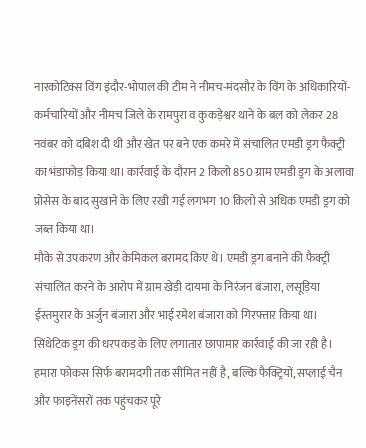नारकोटिक्स विंग इंदौर-भोपाल की टीम ने नीमच-मंदसौर के विंग के अधिकारियों-कर्मचारियों और नीमच जिले के रामपुरा व कुकड़ेश्वर थाने के बल को लेकर 28 नवंबर को दबिश दी थी और खेत पर बने एक कमरे में संचालित एमडी ड्रग फैक्ट्री का भंडाफोड़ किया था। कार्रवाई के दौरान 2 किलो 850 ग्राम एमडी ड्रग के अलावा प्रोसेस के बाद सुखाने के लिए रखी गई लगभग 10 किलो से अधिक एमडी ड्रग को जब्त किया था।
मौके से उपकरण और केमिकल बरामद किए थे। एमडी ड्रग बनाने की फैक्ट्री संचालित करने के आरोप में ग्राम खेड़ी दायमा के निरंजन बंजारा, लसूड़िया ईस्तमुरार के अर्जुन बंजारा और भाई रमेश बंजारा को गिरफ्तार किया था।
सिंथेटिक ड्रग की धरपकड़ के लिए लगातार छापामार कार्रवाई की जा रही है। हमारा फोकस सिर्फ बरामदगी तक सीमित नहीं है, बल्कि फैक्ट्रियों, सप्लाई चैन और फाइनेंसरों तक पहुंचकर पूरे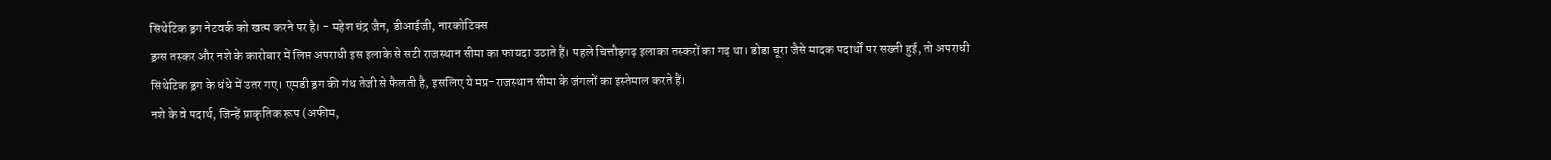सिंथेटिक ड्रग नेटवर्क को खत्म करने पर है। - महेश चंद्र जैन, डीआईजी, नारकोटिक्स
ड्रग्स तस्कर और नशे के कारोबार में लिप्त अपराधी इस इलाके से सटी राजस्थान सीमा का फायदा उठाते हैं। पहले चित्तौड़गढ़ इलाका तस्करों का गढ़ था। डोडा चूरा जैसे मादक पदार्थों पर सख्ती हुई, तो अपराधी सिंथेटिक ड्रग के धंधे में उतर गए। एमडी ड्रग की गंध तेजी से फैलती है, इसलिए ये मप्र-राजस्थान सीमा के जंगलों का इस्तेमाल करते हैं।
नशे के वे पदार्थ, जिन्हें प्राकृतिक रूप (अफीम,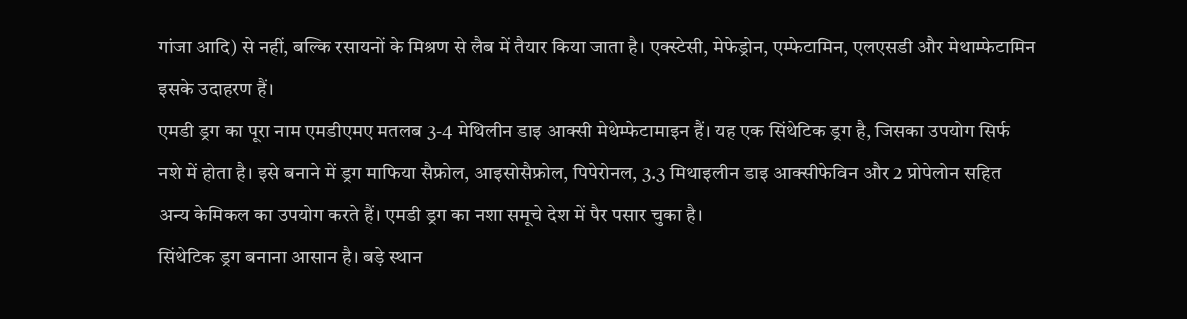गांजा आदि) से नहीं, बल्कि रसायनों के मिश्रण से लैब में तैयार किया जाता है। एक्स्टेसी, मेफेड्रोन, एम्फेटामिन, एलएसडी और मेथाम्फेटामिन इसके उदाहरण हैं।
एमडी ड्रग का पूरा नाम एमडीएमए मतलब 3-4 मेथिलीन डाइ आक्सी मेथेम्फेटामाइन हैं। यह एक सिंथेटिक ड्रग है, जिसका उपयोग सिर्फ नशे में होता है। इसे बनाने में ड्रग माफिया सैफ्रोल, आइसोसैफ्रोल, पिपेरोनल, 3.3 मिथाइलीन डाइ आक्सीफेविन और 2 प्रोपेलोन सहित अन्य केमिकल का उपयोग करते हैं। एमडी ड्रग का नशा समूचे देश में पैर पसार चुका है।
सिंथेटिक ड्रग बनाना आसान है। बड़े स्थान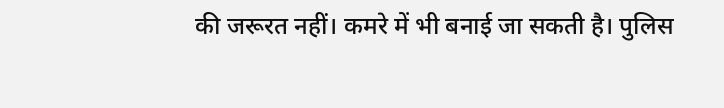की जरूरत नहीं। कमरे में भी बनाई जा सकती है। पुलिस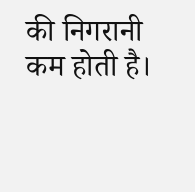की निगरानी कम होती है।